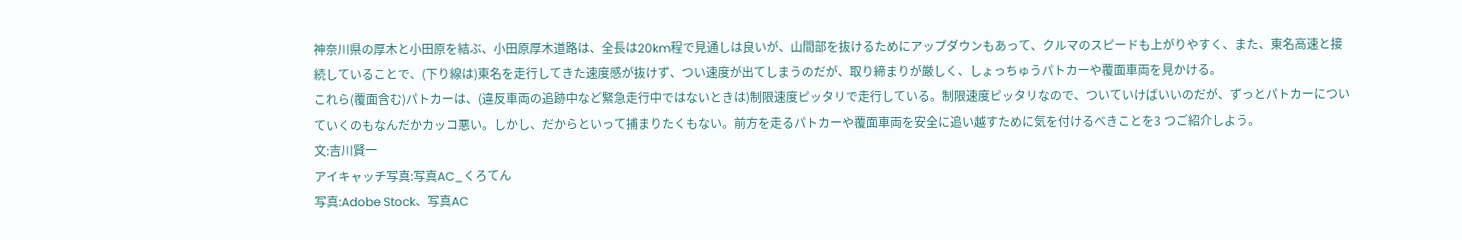神奈川県の厚木と小田原を結ぶ、小田原厚木道路は、全長は20km程で見通しは良いが、山間部を抜けるためにアップダウンもあって、クルマのスピードも上がりやすく、また、東名高速と接続していることで、(下り線は)東名を走行してきた速度感が抜けず、つい速度が出てしまうのだが、取り締まりが厳しく、しょっちゅうパトカーや覆面車両を見かける。
これら(覆面含む)パトカーは、(違反車両の追跡中など緊急走行中ではないときは)制限速度ピッタリで走行している。制限速度ピッタリなので、ついていけばいいのだが、ずっとパトカーについていくのもなんだかカッコ悪い。しかし、だからといって捕まりたくもない。前方を走るパトカーや覆面車両を安全に追い越すために気を付けるべきことを3 つご紹介しよう。
文:吉川賢一
アイキャッチ写真:写真AC_くろてん
写真:Adobe Stock、写真AC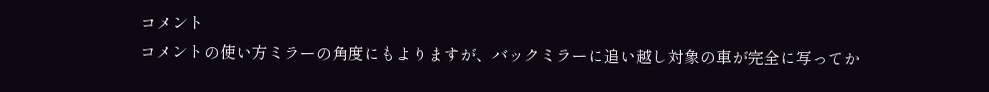コメント
コメントの使い方ミラーの角度にもよりますが、バックミラーに追い越し対象の車が完全に写ってか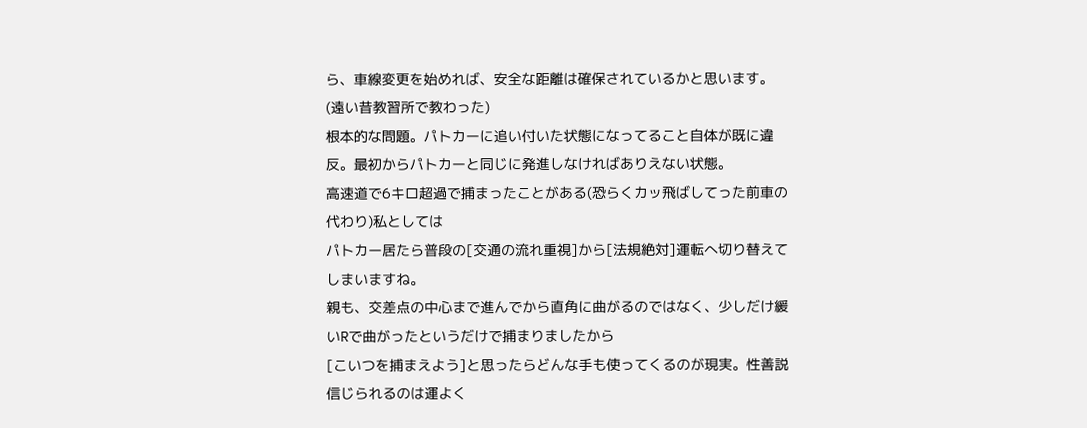ら、車線変更を始めれば、安全な距離は確保されているかと思います。(遠い昔教習所で教わった)
根本的な問題。パトカーに追い付いた状態になってること自体が既に違反。最初からパトカーと同じに発進しなければありえない状態。
高速道で6キロ超過で捕まったことがある(恐らくカッ飛ばしてった前車の代わり)私としては
パトカー居たら普段の[交通の流れ重視]から[法規絶対]運転へ切り替えてしまいますね。
親も、交差点の中心まで進んでから直角に曲がるのではなく、少しだけ緩いRで曲がったというだけで捕まりましたから
[こいつを捕まえよう]と思ったらどんな手も使ってくるのが現実。性善説信じられるのは運よく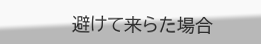避けて来らた場合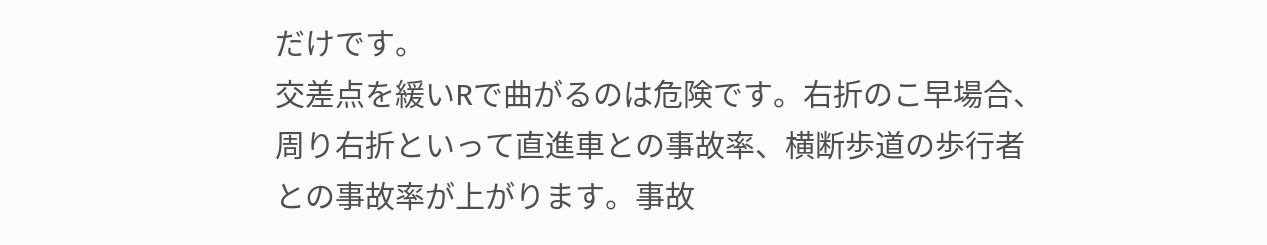だけです。
交差点を緩いRで曲がるのは危険です。右折のこ早場合、周り右折といって直進車との事故率、横断歩道の歩行者との事故率が上がります。事故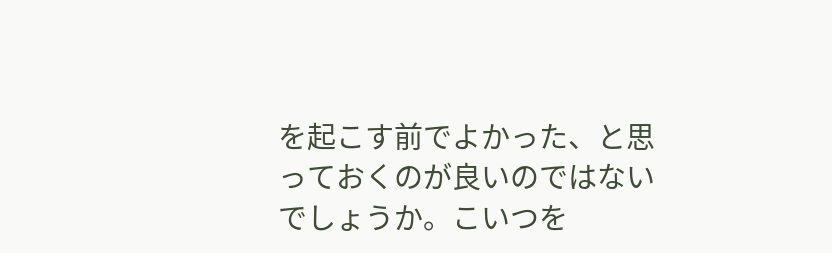を起こす前でよかった、と思っておくのが良いのではないでしょうか。こいつを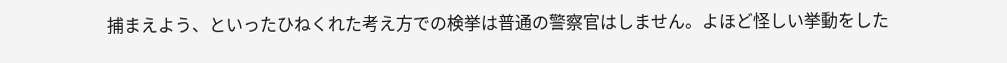捕まえよう、といったひねくれた考え方での検挙は普通の警察官はしません。よほど怪しい挙動をした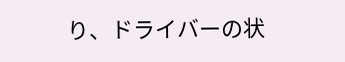り、ドライバーの状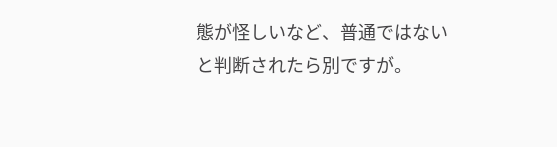態が怪しいなど、普通ではないと判断されたら別ですが。